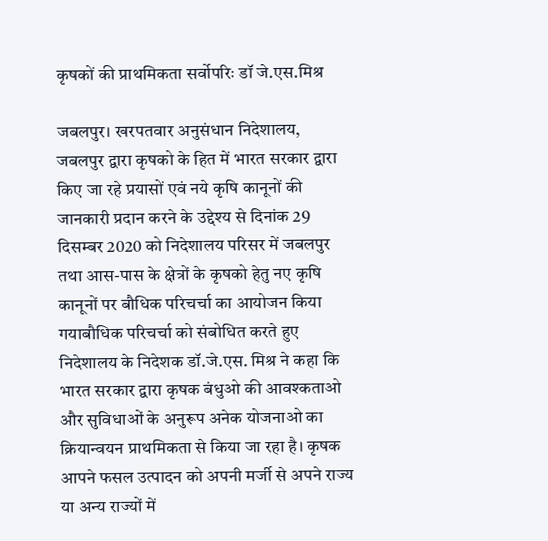कृषकों की प्राथमिकता सर्वोपरिः डॉ जे.एस.मिश्र

जबलपुर। खरपतवार अनुसंधान निदेशालय, जबलपुर द्वारा कृषको के हित में भारत सरकार द्वारा किए जा रहे प्रयासों एवं नये कृषि कानूनों की जानकारी प्रदान करने के उद्देश्य से दिनांक 29 दिसम्बर 2020 को निदेशालय परिसर में जबलपुर तथा आस-पास के क्षेत्रों के कृषको हेतु नए कृषि कानूनों पर बौधिक परिचर्चा का आयोजन किया गयाबौधिक परिचर्चा को संबोधित करते हुए निदेशालय के निदेशक डॉ.जे.एस. मिश्र ने कहा कि भारत सरकार द्वारा कृषक बंधुओ की आवश्कताओ और सुविधाओं के अनुरूप अनेक योजनाओ का क्रियान्वयन प्राथमिकता से किया जा रहा है। कृषक आपने फसल उत्पादन को अपनी मर्जी से अपने राज्य या अन्य राज्यों में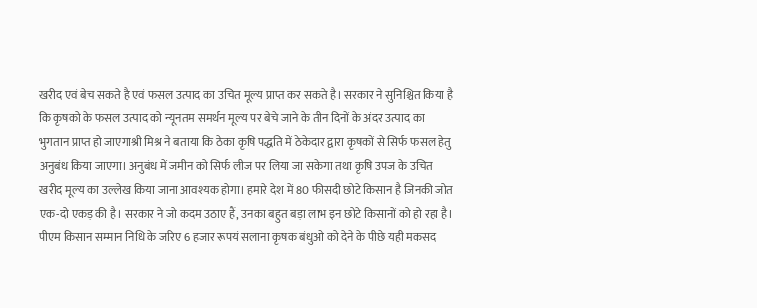खरीद एवं बेच सकते है एवं फसल उत्पाद का उचित मूल्य प्राप्त कर सकते है। सरकार ने सुनिश्चित किया है कि कृषको के फसल उत्पाद को न्यूनतम समर्थन मूल्य पर बेचे जाने के तीन दिनों के अंदर उत्पाद का भुगतान प्राप्त हो जाएगाश्री मिश्र ने बताया कि ठेका कृषि पद्धति में ठेकेदार द्वारा कृषकों से सिर्फ फसल हेतु अनुबंध किया जाएगा। अनुबंध में जमीन को सिर्फ लीज पर लिया जा सकेगा तथा कृषि उपज के उचित खरीद मूल्य का उल्लेख किया जाना आवश्यक होगा। हमारे देश में 80 फीसदी छोटे किसान है जिनकी जोत एक-दो एकड़ की है। सरकार ने जो कदम उठाए हैं, उनका बहुत बड़ा लाभ इन छोटे किसानों को हो रहा है। पीएम किसान सम्मान निधि के जरिए 6 हजार रूपयं सलाना कृषक बंधुओ को देने के पीछे यही मकसद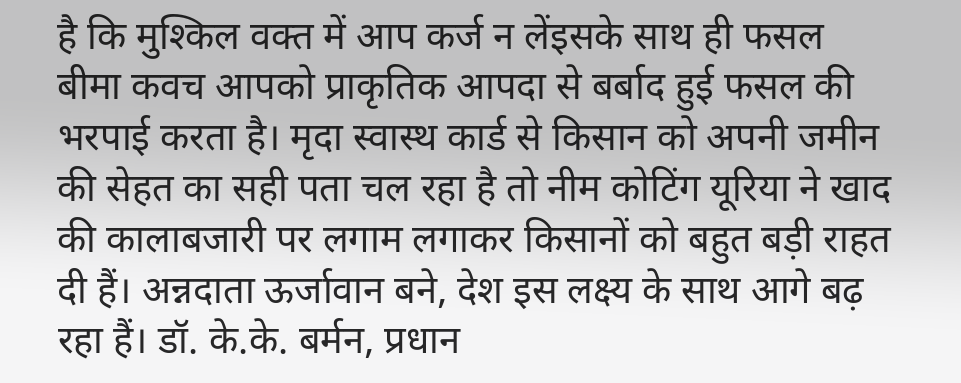है कि मुश्किल वक्त में आप कर्ज न लेंइसके साथ ही फसल बीमा कवच आपको प्राकृतिक आपदा से बर्बाद हुई फसल की भरपाई करता है। मृदा स्वास्थ कार्ड से किसान को अपनी जमीन की सेहत का सही पता चल रहा है तो नीम कोटिंग यूरिया ने खाद की कालाबजारी पर लगाम लगाकर किसानों को बहुत बड़ी राहत दी हैं। अन्नदाता ऊर्जावान बने, देश इस लक्ष्य के साथ आगे बढ़ रहा हैं। डॉ. के.के. बर्मन, प्रधान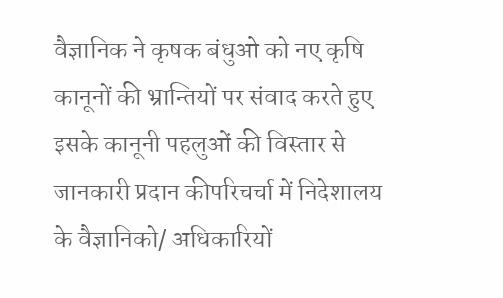वैज्ञानिक ने कृषक बंधुओ को नए कृषि कानूनों की भ्रान्तियों पर संवाद करते हुए इसके कानूनी पहलुओं की विस्तार से जानकारी प्रदान कीपरिचर्चा में निदेशालय के वैज्ञानिको/ अधिकारियों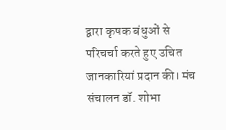द्वारा कृषक बंधुओं से परिचर्चा करते हुए उचित जानकारियां प्रदान की। मंच संचालन डॉ. शोभा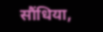सौंधिया,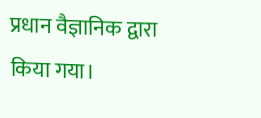प्रधान वैज्ञानिक द्वारा किया गया।